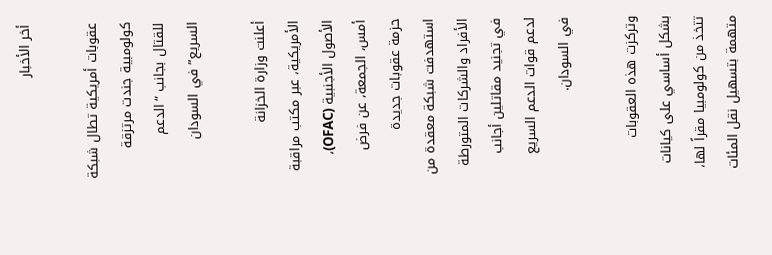أخر الأخبار

عقوبات أمريكية تطال شبكة كولومبية جندت مرتزقة للقتال بجانب “الدعم السريع” في السودان

أعلنت وزارة الخزانة الأمريكية، عبر مكتب مراقبة الأصول الأجنبية (OFAC)، أمس، الجمعة، عن فرض حزمة عقوبات جديدة استهدفت شبكة معقدة من الأفراد والشركات المتورطة في تجنيد مقاتلين أجانب لدعم قوات الدعم السريع في السودان.

وتركزت هذه العقوبات بشكل أساسي على كيانات تتخذ من كولومبيا مقراً لها، متهمة بتسهيل نقل المئات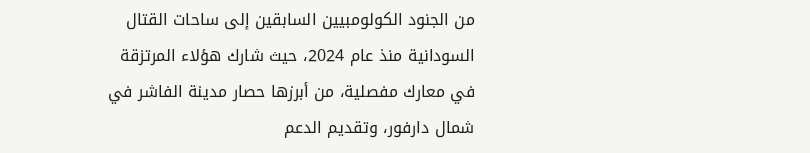من الجنود الكولومبيين السابقين إلى ساحات القتال السودانية منذ عام 2024، حيث شارك هؤلاء المرتزقة في معارك مفصلية، من أبرزها حصار مدينة الفاشر في شمال دارفور، وتقديم الدعم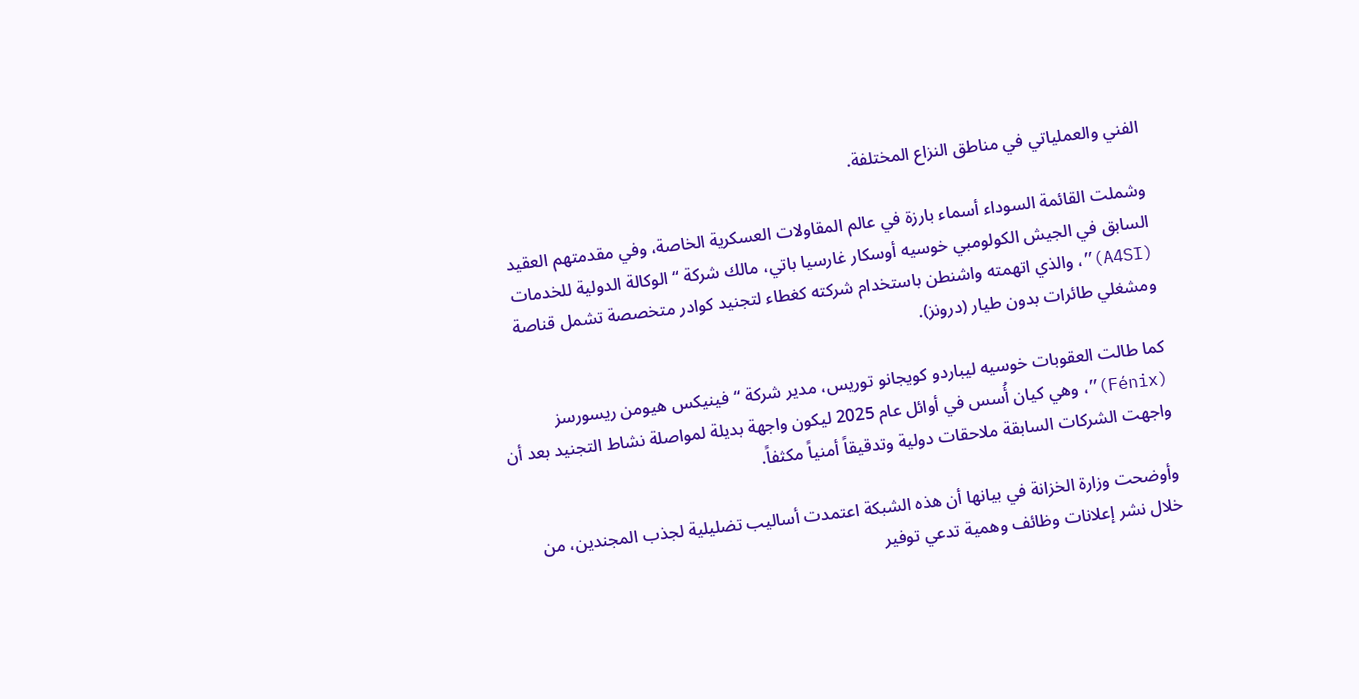الفني والعملياتي في مناطق النزاع المختلفة.

وشملت القائمة السوداء أسماء بارزة في عالم المقاولات العسكرية الخاصة، وفي مقدمتهم العقيد السابق في الجيش الكولومبي خوسيه أوسكار غارسيا باتي، مالك شركة “الوكالة الدولية للخدمات (A4SI)”، والذي اتهمته واشنطن باستخدام شركته كغطاء لتجنيد كوادر متخصصة تشمل قناصة ومشغلي طائرات بدون طيار (درونز).

كما طالت العقوبات خوسيه ليباردو كويجانو توريس، مدير شركة “فينيكس هيومن ريسورسز (Fénix)”، وهي كيان أُسس في أوائل عام 2025 ليكون واجهة بديلة لمواصلة نشاط التجنيد بعد أن واجهت الشركات السابقة ملاحقات دولية وتدقيقاً أمنياً مكثفاً.

وأوضحت وزارة الخزانة في بيانها أن هذه الشبكة اعتمدت أساليب تضليلية لجذب المجندين، من خلال نشر إعلانات وظائف وهمية تدعي توفير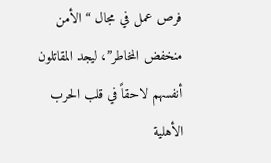فرص عمل في مجال “الأمن منخفض المخاطر”، ليجد المقاتلون أنفسهم لاحقاً في قلب الحرب الأهلية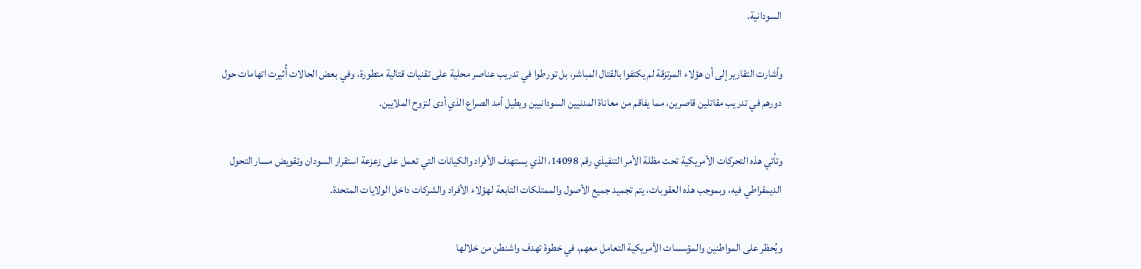السودانية.

وأشارت التقارير إلى أن هؤلاء المرتزقة لم يكتفوا بالقتال المباشر، بل تورطوا في تدريب عناصر محلية على تقنيات قتالية متطورة، وفي بعض الحالات أُثيرت اتهامات حول دورهم في تدريب مقاتلين قاصرين، مما يفاقم من معاناة المدنيين السودانيين ويطيل أمد الصراع الذي أدى لنزوح الملايين.

وتأتي هذه التحركات الأمريكية تحت مظلة الأمر التنفيذي رقم 14098، الذي يستهدف الأفراد والكيانات التي تعمل على زعزعة استقرار السودان وتقويض مسار التحول الديمقراطي فيه، وبموجب هذه العقوبات، يتم تجميد جميع الأصول والممتلكات التابعة لهؤلاء الأفراد والشركات داخل الولايات المتحدة.

ويُحظر على المواطنين والمؤسسات الأمريكية التعامل معهم، في خطوة تهدف واشنطن من خلالها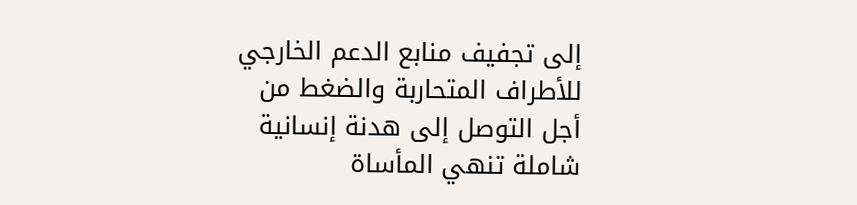إلى تجفيف منابع الدعم الخارجي للأطراف المتحاربة والضغط من أجل التوصل إلى هدنة إنسانية شاملة تنهي المأساة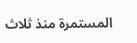المستمرة منذ ثلاث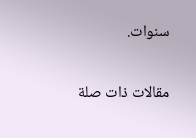سنوات.

مقالات ذات صلة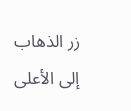زر الذهاب إلى الأعلى